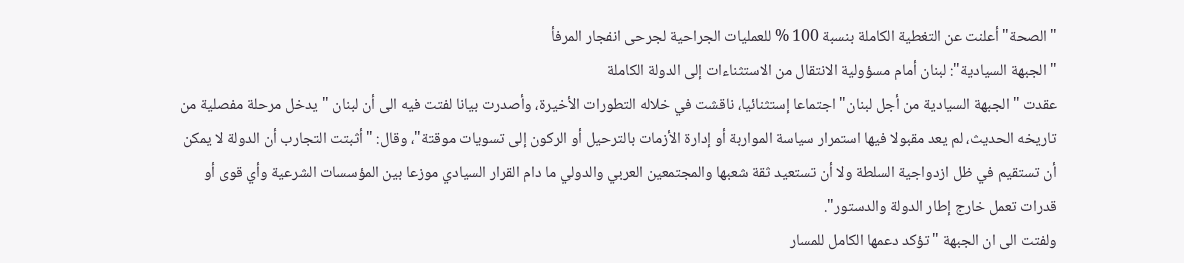"الصحة" أعلنت عن التغطية الكاملة بنسبة 100 % للعمليات الجراحية لجرحى انفجار المرفأ
"الجبهة السيادية": لبنان أمام مسؤولية الانتقال من الاستثناءات إلى الدولة الكاملة
عقدت "الجبهة السيادية من أجل لبنان" اجتماعا إستثنائيا، ناقشت في خلاله التطورات الأخيرة، وأصدرت بيانا لفتت فيه الى أن لبنان "يدخل مرحلة مفصلية من تاريخه الحديث، لم يعد مقبولا فيها استمرار سياسة المواربة أو إدارة الأزمات بالترحيل أو الركون إلى تسويات موقتة"، وقال: "أثبتت التجارب أن الدولة لا يمكن أن تستقيم في ظل ازدواجية السلطة ولا أن تستعيد ثقة شعبها والمجتمعين العربي والدولي ما دام القرار السيادي موزعا بين المؤسسات الشرعية وأي قوى أو قدرات تعمل خارج إطار الدولة والدستور".
ولفتت الى ان الجبهة "تؤكد دعمها الكامل للمسار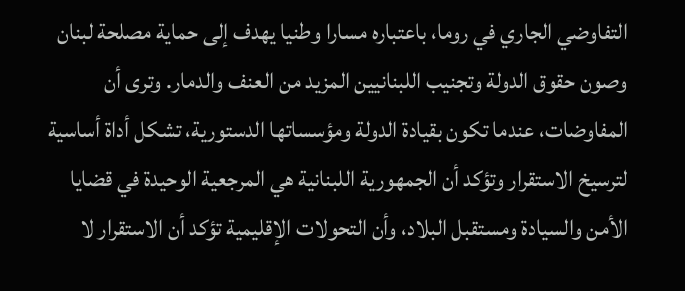التفاوضي الجاري في روما، باعتباره مسارا وطنيا يهدف إلى حماية مصلحة لبنان وصون حقوق الدولة وتجنيب اللبنانيين المزيد من العنف والدمار. وترى أن المفاوضات، عندما تكون بقيادة الدولة ومؤسساتها الدستورية، تشكل أداة أساسية لترسيخ الاستقرار وتؤكد أن الجمهورية اللبنانية هي المرجعية الوحيدة في قضايا الأمن والسيادة ومستقبل البلاد، وأن التحولات الإقليمية تؤكد أن الاستقرار لا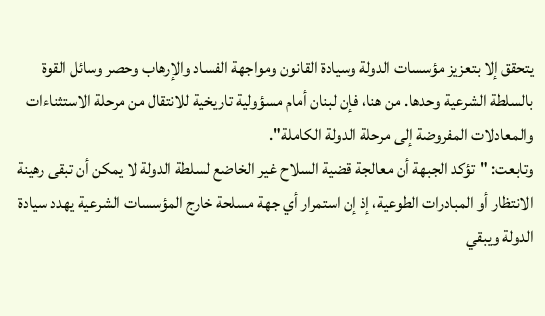يتحقق إلا بتعزيز مؤسسات الدولة وسيادة القانون ومواجهة الفساد والإرهاب وحصر وسائل القوة بالسلطة الشرعية وحدها. من هنا، فإن لبنان أمام مسؤولية تاريخية للانتقال من مرحلة الاستثناءات والمعادلات المفروضة إلى مرحلة الدولة الكاملة".
وتابعت: "تؤكد الجبهة أن معالجة قضية السلاح غير الخاضع لسلطة الدولة لا يمكن أن تبقى رهينة الانتظار أو المبادرات الطوعية، إذ إن استمرار أي جهة مسلحة خارج المؤسسات الشرعية يهدد سيادة الدولة ويبقي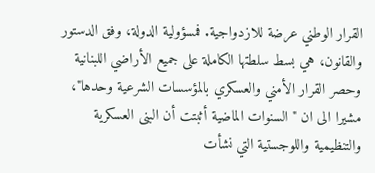القرار الوطني عرضة للازدواجية. فمسؤولية الدولة، وفق الدستور والقانون، هي بسط سلطتها الكاملة على جميع الأراضي اللبنانية وحصر القرار الأمني والعسكري بالمؤسسات الشرعية وحدها"، مشيرا الى ان "السنوات الماضية أثبتت أن البنى العسكرية والتنظيمية واللوجستية التي نشأت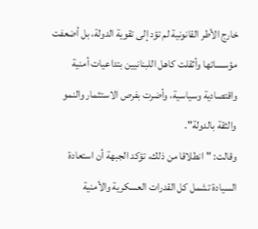خارج الأطر القانونية لم تؤد إلى تقوية الدولة، بل أضعفت مؤسساتها وأثقلت كاهل اللبنانيين بتداعيات أمنية واقتصادية وسياسية، وأضرت بفرص الاستثمار والنمو والثقة بالدولة".
وقالت: "انطلاقا من ذلك، تؤكد الجبهة أن استعادة السيادة تشمل كل القدرات العسكرية والأمنية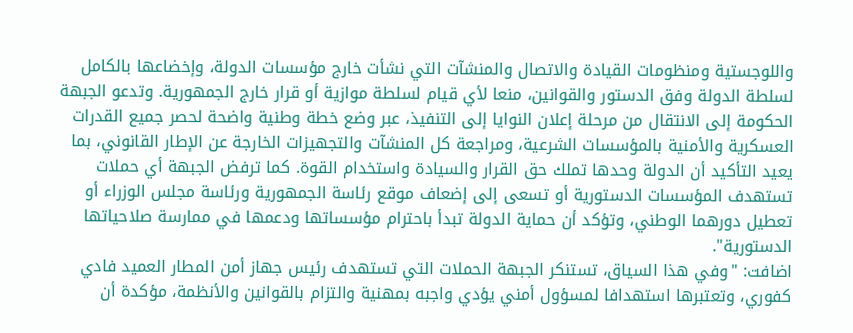واللوجستية ومنظومات القيادة والاتصال والمنشآت التي نشأت خارج مؤسسات الدولة، وإخضاعها بالكامل لسلطة الدولة وفق الدستور والقوانين، منعا لأي قيام لسلطة موازية أو قرار خارج الجمهورية. وتدعو الجبهة الحكومة إلى الانتقال من مرحلة إعلان النوايا إلى التنفيذ، عبر وضع خطة وطنية واضحة لحصر جميع القدرات العسكرية والأمنية بالمؤسسات الشرعية، ومراجعة كل المنشآت والتجهيزات الخارجة عن الإطار القانوني، بما يعيد التأكيد أن الدولة وحدها تملك حق القرار والسيادة واستخدام القوة. كما ترفض الجبهة أي حملات تستهدف المؤسسات الدستورية أو تسعى إلى إضعاف موقع رئاسة الجمهورية ورئاسة مجلس الوزراء أو تعطيل دورهما الوطني، وتؤكد أن حماية الدولة تبدأ باحترام مؤسساتها ودعمها في ممارسة صلاحياتها الدستورية".
اضافت: "وفي هذا السياق، تستنكر الجبهة الحملات التي تستهدف رئيس جهاز أمن المطار العميد فادي كفوري، وتعتبرها استهدافا لمسؤول أمني يؤدي واجبه بمهنية والتزام بالقوانين والأنظمة، مؤكدة أن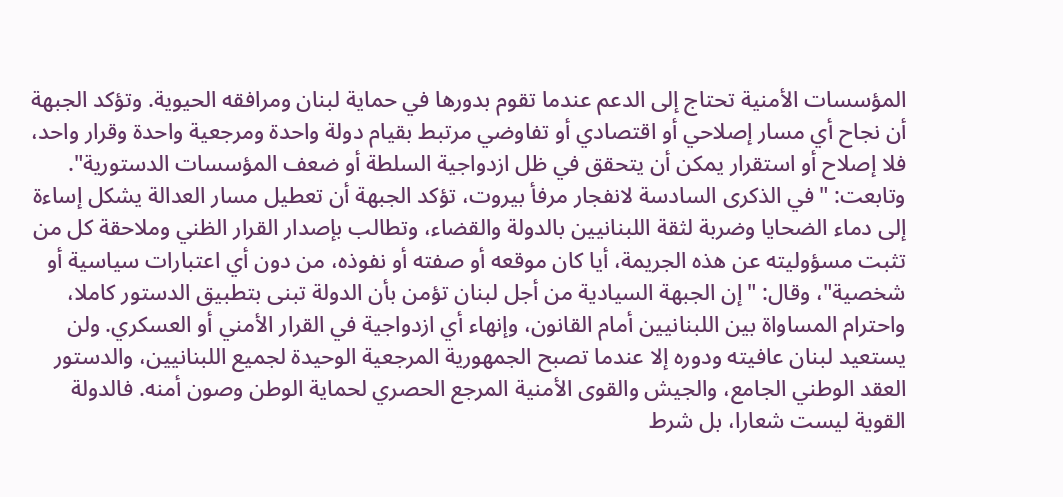المؤسسات الأمنية تحتاج إلى الدعم عندما تقوم بدورها في حماية لبنان ومرافقه الحيوية. وتؤكد الجبهة أن نجاح أي مسار إصلاحي أو اقتصادي أو تفاوضي مرتبط بقيام دولة واحدة ومرجعية واحدة وقرار واحد، فلا إصلاح أو استقرار يمكن أن يتحقق في ظل ازدواجية السلطة أو ضعف المؤسسات الدستورية".
وتابعت: "في الذكرى السادسة لانفجار مرفأ بيروت، تؤكد الجبهة أن تعطيل مسار العدالة يشكل إساءة إلى دماء الضحايا وضربة لثقة اللبنانيين بالدولة والقضاء، وتطالب بإصدار القرار الظني وملاحقة كل من تثبت مسؤوليته عن هذه الجريمة، أيا كان موقعه أو صفته أو نفوذه، من دون أي اعتبارات سياسية أو شخصية"، وقال: "إن الجبهة السيادية من أجل لبنان تؤمن بأن الدولة تبنى بتطبيق الدستور كاملا، واحترام المساواة بين اللبنانيين أمام القانون، وإنهاء أي ازدواجية في القرار الأمني أو العسكري. ولن يستعيد لبنان عافيته ودوره إلا عندما تصبح الجمهورية المرجعية الوحيدة لجميع اللبنانيين، والدستور العقد الوطني الجامع، والجيش والقوى الأمنية المرجع الحصري لحماية الوطن وصون أمنه. فالدولة القوية ليست شعارا، بل شرط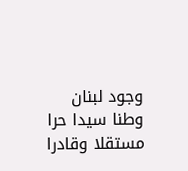وجود لبنان وطنا سيدا حرا مستقلا وقادرا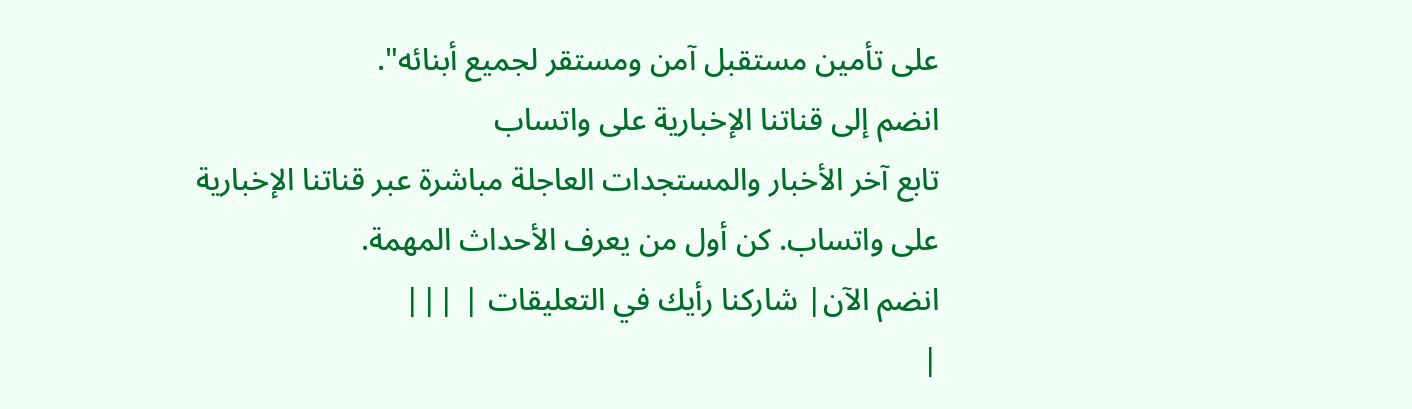على تأمين مستقبل آمن ومستقر لجميع أبنائه".
انضم إلى قناتنا الإخبارية على واتساب
تابع آخر الأخبار والمستجدات العاجلة مباشرة عبر قناتنا الإخبارية على واتساب. كن أول من يعرف الأحداث المهمة.
انضم الآن| شاركنا رأيك في التعليقات | |||
|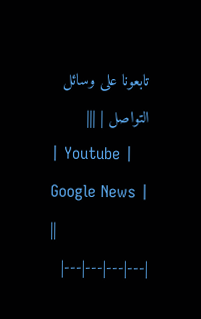تابعونا على وسائل التواصل | |||
| Youtube | Google News | ||
|---|---|---|---|